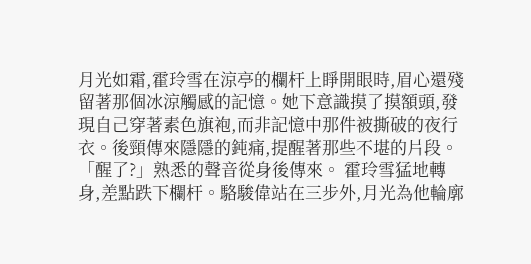月光如霜,霍玲雪在涼亭的欄杆上睜開眼時,眉心還殘留著那個冰涼觸感的記憶。她下意識摸了摸額頭,發現自己穿著素色旗袍,而非記憶中那件被撕破的夜行衣。後頸傳來隱隱的鈍痛,提醒著那些不堪的片段。 「醒了?」熟悉的聲音從身後傳來。 霍玲雪猛地轉身,差點跌下欄杆。駱駿偉站在三步外,月光為他輪廓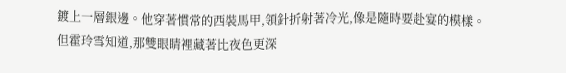鍍上一層銀邊。他穿著慣常的西裝馬甲,領針折射著冷光,像是隨時要赴宴的模樣。但霍玲雪知道,那雙眼睛裡藏著比夜色更深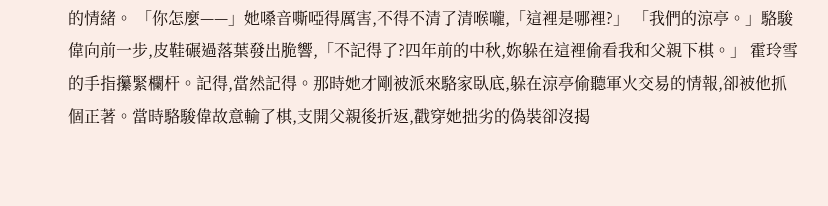的情緒。 「你怎麼——」她嗓音嘶啞得厲害,不得不清了清喉嚨,「這裡是哪裡?」 「我們的涼亭。」駱駿偉向前一步,皮鞋碾過落葉發出脆響,「不記得了?四年前的中秋,妳躲在這裡偷看我和父親下棋。」 霍玲雪的手指攥緊欄杆。記得,當然記得。那時她才剛被派來駱家臥底,躲在涼亭偷聽軍火交易的情報,卻被他抓個正著。當時駱駿偉故意輸了棋,支開父親後折返,戳穿她拙劣的偽裝卻沒揭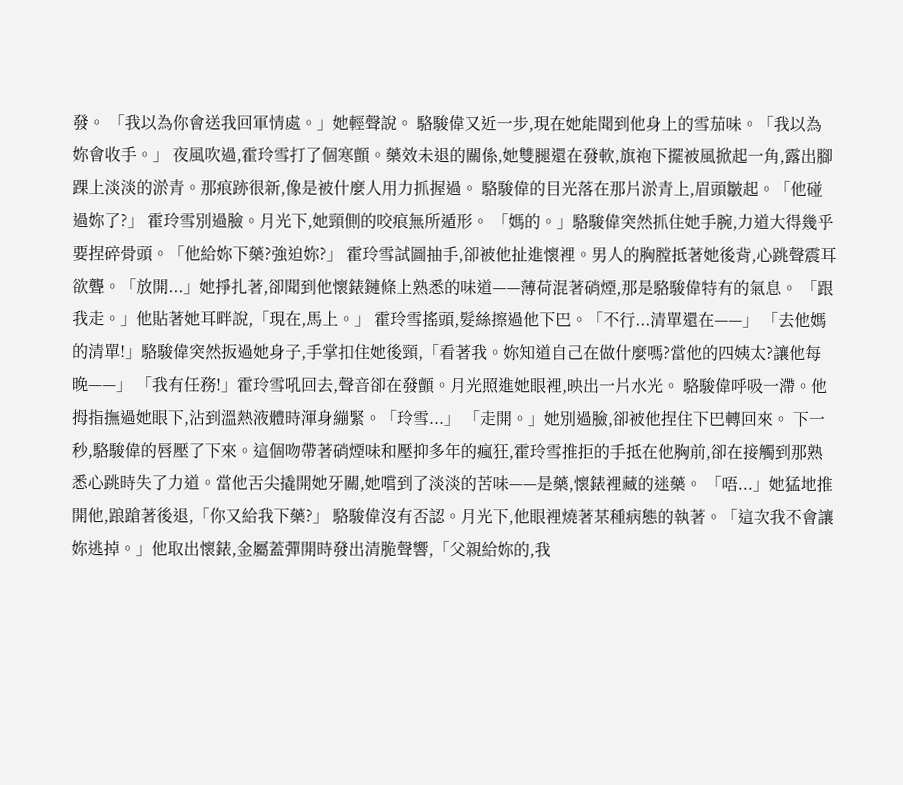發。 「我以為你會送我回軍情處。」她輕聲說。 駱駿偉又近一步,現在她能聞到他身上的雪茄味。「我以為妳會收手。」 夜風吹過,霍玲雪打了個寒顫。藥效未退的關係,她雙腿還在發軟,旗袍下擺被風掀起一角,露出腳踝上淡淡的淤青。那痕跡很新,像是被什麼人用力抓握過。 駱駿偉的目光落在那片淤青上,眉頭皺起。「他碰過妳了?」 霍玲雪別過臉。月光下,她頸側的咬痕無所遁形。 「媽的。」駱駿偉突然抓住她手腕,力道大得幾乎要捏碎骨頭。「他給妳下藥?強迫妳?」 霍玲雪試圖抽手,卻被他扯進懷裡。男人的胸膛抵著她後背,心跳聲震耳欲聾。「放開...」她掙扎著,卻聞到他懷錶鏈條上熟悉的味道——薄荷混著硝煙,那是駱駿偉特有的氣息。 「跟我走。」他貼著她耳畔說,「現在,馬上。」 霍玲雪搖頭,髮絲擦過他下巴。「不行...清單還在——」 「去他媽的清單!」駱駿偉突然扳過她身子,手掌扣住她後頸,「看著我。妳知道自己在做什麼嗎?當他的四姨太?讓他每晚——」 「我有任務!」霍玲雪吼回去,聲音卻在發顫。月光照進她眼裡,映出一片水光。 駱駿偉呼吸一滯。他拇指撫過她眼下,沾到溫熱液體時渾身繃緊。「玲雪...」 「走開。」她別過臉,卻被他捏住下巴轉回來。 下一秒,駱駿偉的唇壓了下來。這個吻帶著硝煙味和壓抑多年的瘋狂,霍玲雪推拒的手抵在他胸前,卻在接觸到那熟悉心跳時失了力道。當他舌尖撬開她牙關,她嚐到了淡淡的苦味——是藥,懷錶裡藏的迷藥。 「唔...」她猛地推開他,踉蹌著後退,「你又給我下藥?」 駱駿偉沒有否認。月光下,他眼裡燒著某種病態的執著。「這次我不會讓妳逃掉。」他取出懷錶,金屬蓋彈開時發出清脆聲響,「父親給妳的,我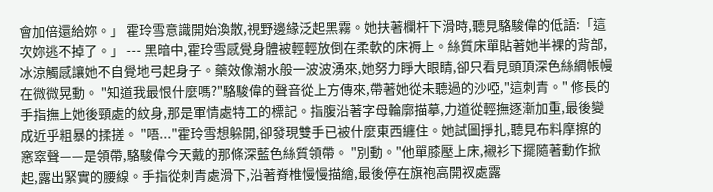會加倍還給妳。」 霍玲雪意識開始渙散,視野邊緣泛起黑霧。她扶著欄杆下滑時,聽見駱駿偉的低語:「這次妳逃不掉了。」 --- 黑暗中,霍玲雪感覺身體被輕輕放倒在柔軟的床褥上。絲質床單貼著她半裸的背部,冰涼觸感讓她不自覺地弓起身子。藥效像潮水般一波波湧來,她努力睜大眼睛,卻只看見頭頂深色絲綢帳幔在微微晃動。 "知道我最恨什麼嗎?"駱駿偉的聲音從上方傳來,帶著她從未聽過的沙啞,"這刺青。" 修長的手指撫上她後頸處的紋身,那是軍情處特工的標記。指腹沿著字母輪廓描摹,力道從輕撫逐漸加重,最後變成近乎粗暴的揉搓。 "唔..."霍玲雪想躲開,卻發現雙手已被什麼東西纏住。她試圖掙扎,聽見布料摩擦的窸窣聲——是領帶,駱駿偉今天戴的那條深藍色絲質領帶。 "別動。"他單膝壓上床,襯衫下擺隨著動作掀起,露出緊實的腰線。手指從刺青處滑下,沿著脊椎慢慢描繪,最後停在旗袍高開衩處露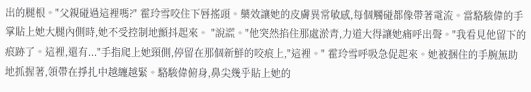出的腿根。"父親碰過這裡嗎?" 霍玲雪咬住下唇搖頭。藥效讓她的皮膚異常敏感,每個觸碰都像帶著電流。當駱駿偉的手掌貼上她大腿內側時,她不受控制地顫抖起來。 "說謊。"他突然掐住那處淤青,力道大得讓她痛呼出聲。"我看見他留下的痕跡了。這裡,還有..."手指爬上她頸側,停留在那個新鮮的咬痕上,"這裡。" 霍玲雪呼吸急促起來。她被捆住的手腕無助地抓握著,領帶在掙扎中越纏越緊。駱駿偉俯身,鼻尖幾乎貼上她的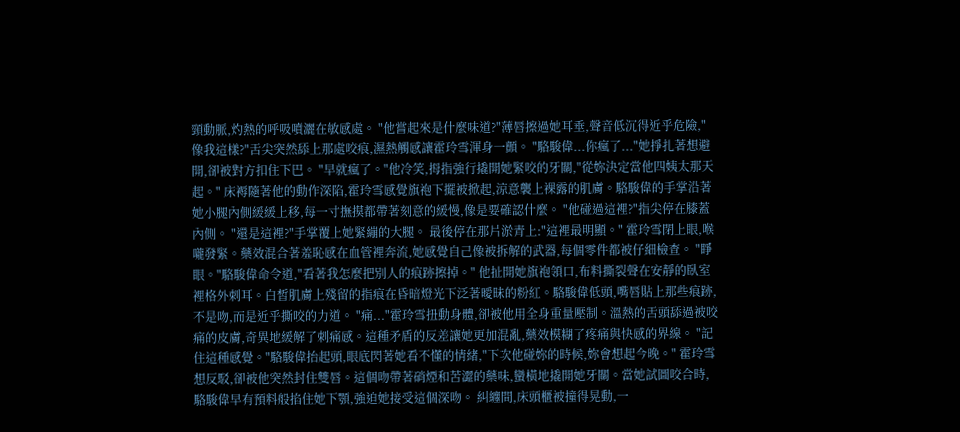頸動脈,灼熱的呼吸噴灑在敏感處。 "他嘗起來是什麼味道?"薄唇擦過她耳垂,聲音低沉得近乎危險,"像我這樣?"舌尖突然舔上那處咬痕,濕熱觸感讓霍玲雪渾身一顫。 "駱駿偉...你瘋了..."她掙扎著想避開,卻被對方扣住下巴。 "早就瘋了。"他冷笑,拇指強行撬開她緊咬的牙關,"從妳決定當他四姨太那天起。" 床褥隨著他的動作深陷,霍玲雪感覺旗袍下擺被掀起,涼意襲上裸露的肌膚。駱駿偉的手掌沿著她小腿內側緩緩上移,每一寸撫摸都帶著刻意的緩慢,像是要確認什麼。 "他碰過這裡?"指尖停在膝蓋內側。 "還是這裡?"手掌覆上她緊繃的大腿。 最後停在那片淤青上:"這裡最明顯。" 霍玲雪閉上眼,喉嚨發緊。藥效混合著羞恥感在血管裡奔流,她感覺自己像被拆解的武器,每個零件都被仔細檢查。 "睜眼。"駱駿偉命令道,"看著我怎麼把別人的痕跡擦掉。" 他扯開她旗袍領口,布料撕裂聲在安靜的臥室裡格外刺耳。白皙肌膚上殘留的指痕在昏暗燈光下泛著曖昧的粉紅。駱駿偉低頭,嘴唇貼上那些痕跡,不是吻,而是近乎撕咬的力道。 "痛..."霍玲雪扭動身體,卻被他用全身重量壓制。溫熱的舌頭舔過被咬痛的皮膚,奇異地緩解了刺痛感。這種矛盾的反差讓她更加混亂,藥效模糊了疼痛與快感的界線。 "記住這種感覺。"駱駿偉抬起頭,眼底閃著她看不懂的情緒,"下次他碰妳的時候,妳會想起今晚。" 霍玲雪想反駁,卻被他突然封住雙唇。這個吻帶著硝煙和苦澀的藥味,蠻橫地撬開她牙關。當她試圖咬合時,駱駿偉早有預料般掐住她下顎,強迫她接受這個深吻。 糾纏間,床頭櫃被撞得晃動,一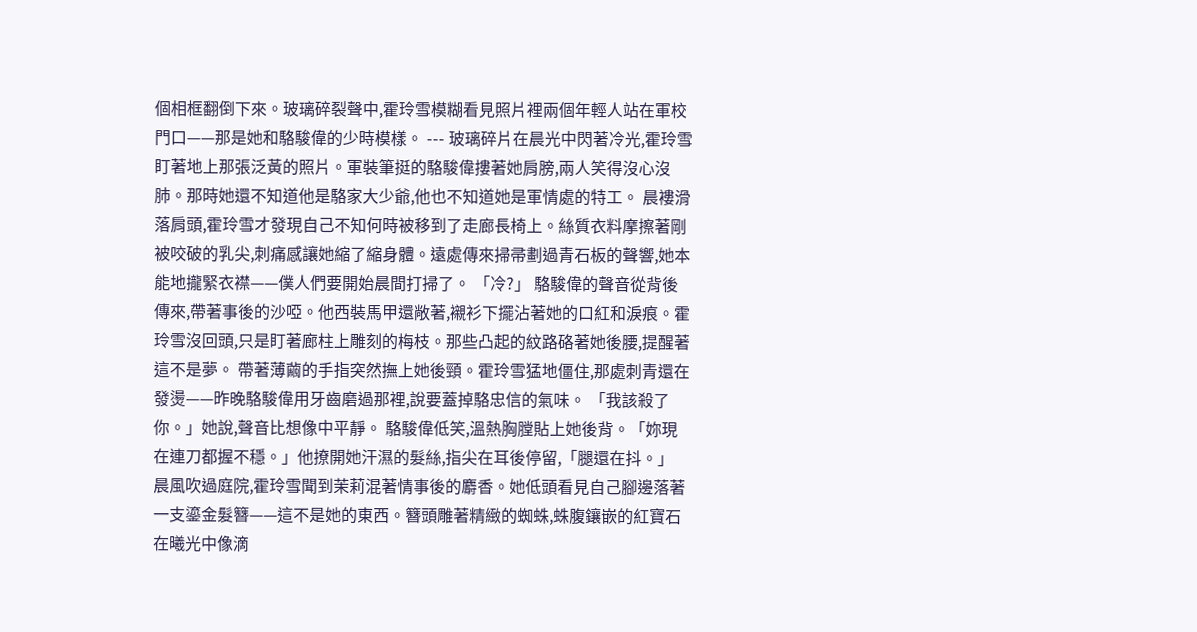個相框翻倒下來。玻璃碎裂聲中,霍玲雪模糊看見照片裡兩個年輕人站在軍校門口——那是她和駱駿偉的少時模樣。 --- 玻璃碎片在晨光中閃著冷光,霍玲雪盯著地上那張泛黃的照片。軍裝筆挺的駱駿偉摟著她肩膀,兩人笑得沒心沒肺。那時她還不知道他是駱家大少爺,他也不知道她是軍情處的特工。 晨褸滑落肩頭,霍玲雪才發現自己不知何時被移到了走廊長椅上。絲質衣料摩擦著剛被咬破的乳尖,刺痛感讓她縮了縮身體。遠處傳來掃帚劃過青石板的聲響,她本能地攏緊衣襟——僕人們要開始晨間打掃了。 「冷?」 駱駿偉的聲音從背後傳來,帶著事後的沙啞。他西裝馬甲還敞著,襯衫下擺沾著她的口紅和淚痕。霍玲雪沒回頭,只是盯著廊柱上雕刻的梅枝。那些凸起的紋路硌著她後腰,提醒著這不是夢。 帶著薄繭的手指突然撫上她後頸。霍玲雪猛地僵住,那處刺青還在發燙——昨晚駱駿偉用牙齒磨過那裡,說要蓋掉駱忠信的氣味。 「我該殺了你。」她說,聲音比想像中平靜。 駱駿偉低笑,溫熱胸膛貼上她後背。「妳現在連刀都握不穩。」他撩開她汗濕的髮絲,指尖在耳後停留,「腿還在抖。」 晨風吹過庭院,霍玲雪聞到茉莉混著情事後的麝香。她低頭看見自己腳邊落著一支鎏金髮簪——這不是她的東西。簪頭雕著精緻的蜘蛛,蛛腹鑲嵌的紅寶石在曦光中像滴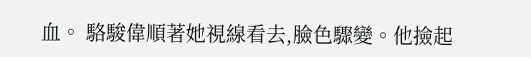血。 駱駿偉順著她視線看去,臉色驟變。他撿起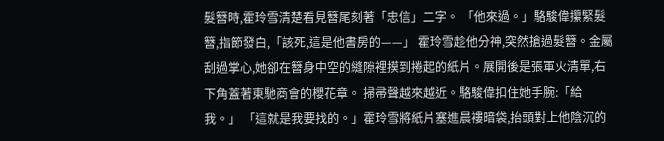髮簪時,霍玲雪清楚看見簪尾刻著「忠信」二字。 「他來過。」駱駿偉攥緊髮簪,指節發白,「該死,這是他書房的——」 霍玲雪趁他分神,突然搶過髮簪。金屬刮過掌心,她卻在簪身中空的縫隙裡摸到捲起的紙片。展開後是張軍火清單,右下角蓋著東馳商會的櫻花章。 掃帚聲越來越近。駱駿偉扣住她手腕:「給我。」 「這就是我要找的。」霍玲雪將紙片塞進晨褸暗袋,抬頭對上他陰沉的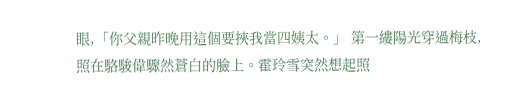眼,「你父親昨晚用這個要挾我當四姨太。」 第一縷陽光穿過梅枝,照在駱駿偉驟然蒼白的臉上。霍玲雪突然想起照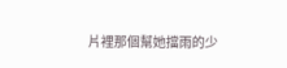片裡那個幫她擋雨的少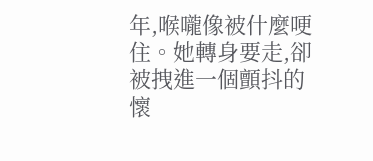年,喉嚨像被什麼哽住。她轉身要走,卻被拽進一個顫抖的懷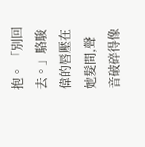抱。 「別回去。」駱駿偉的唇壓在她髮間,聲音破碎得像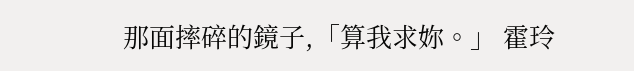那面摔碎的鏡子,「算我求妳。」 霍玲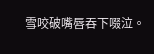雪咬破嘴唇吞下啜泣。